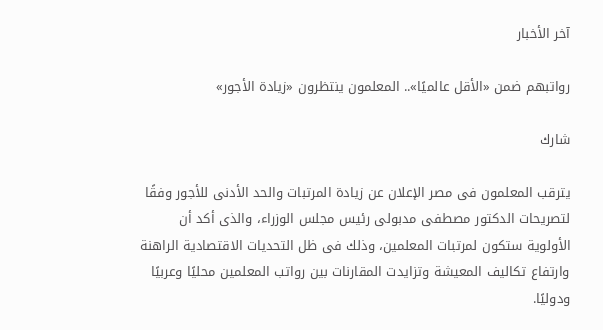آخر الأخبار

رواتبهم ضمن «الأقل عالميًا».. المعلمون ينتظرون «زيادة الأجور»

شارك

يترقب المعلمون فى مصر الإعلان عن زيادة المرتبات والحد الأدنى للأجور وفقًا لتصريحات الدكتور مصطفى مدبولى رئيس مجلس الوزراء، والذى أكد أن الأولوية ستكون لمرتبات المعلمين، وذلك فى ظل التحديات الاقتصادية الراهنة وارتفاع تكاليف المعيشة وتزايدت المقارنات بين رواتب المعلمين محليًا وعربيًا ودوليًا.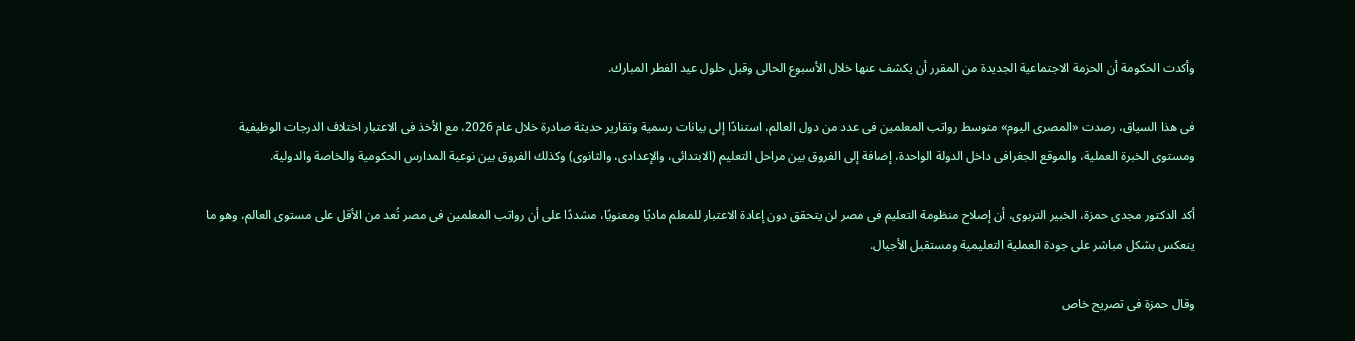وأكدت الحكومة أن الحزمة الاجتماعية الجديدة من المقرر أن يكشف عنها خلال الأسبوع الحالى وقبل حلول عيد الفطر المبارك.

فى هذا السياق، رصدت «المصرى اليوم» متوسط رواتب المعلمين فى عدد من دول العالم، استنادًا إلى بيانات رسمية وتقارير حديثة صادرة خلال عام 2026، مع الأخذ فى الاعتبار اختلاف الدرجات الوظيفية ومستوى الخبرة العملية، والموقع الجغرافى داخل الدولة الواحدة، إضافة إلى الفروق بين مراحل التعليم (الابتدائى، والإعدادى، والثانوى) وكذلك الفروق بين نوعية المدارس الحكومية والخاصة والدولية.

أكد الدكتور مجدى حمزة، الخبير التربوى، أن إصلاح منظومة التعليم فى مصر لن يتحقق دون إعادة الاعتبار للمعلم ماديًا ومعنويًا، مشددًا على أن رواتب المعلمين فى مصر تُعد من الأقل على مستوى العالم، وهو ما ينعكس بشكل مباشر على جودة العملية التعليمية ومستقبل الأجيال.

وقال حمزة فى تصريح خاص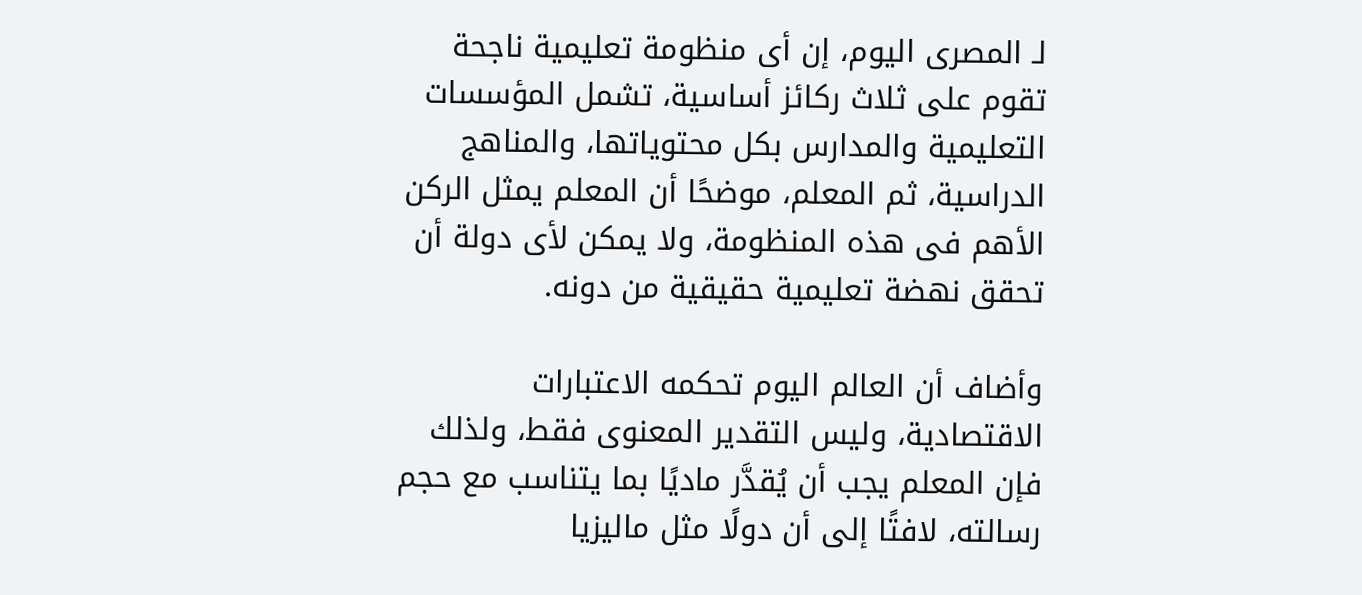لـ المصرى اليوم، إن أى منظومة تعليمية ناجحة تقوم على ثلاث ركائز أساسية، تشمل المؤسسات التعليمية والمدارس بكل محتوياتها، والمناهج الدراسية، ثم المعلم، موضحًا أن المعلم يمثل الركن الأهم فى هذه المنظومة، ولا يمكن لأى دولة أن تحقق نهضة تعليمية حقيقية من دونه.

وأضاف أن العالم اليوم تحكمه الاعتبارات الاقتصادية، وليس التقدير المعنوى فقط، ولذلك فإن المعلم يجب أن يُقدَّر ماديًا بما يتناسب مع حجم رسالته، لافتًا إلى أن دولًا مثل ماليزيا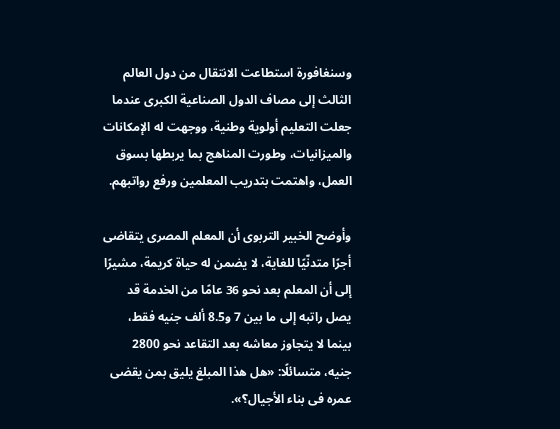وسنغافورة استطاعت الانتقال من دول العالم الثالث إلى مصاف الدول الصناعية الكبرى عندما جعلت التعليم أولوية وطنية، ووجهت له الإمكانات والميزانيات، وطورت المناهج بما يربطها بسوق العمل، واهتمت بتدريب المعلمين ورفع رواتبهم.

وأوضح الخبير التربوى أن المعلم المصرى يتقاضى أجرًا متدنّيًا للغاية، لا يضمن له حياة كريمة، مشيرًا إلى أن المعلم بعد نحو 36 عامًا من الخدمة قد يصل راتبه إلى ما بين 7 و8.5 ألف جنيه فقط، بينما لا يتجاوز معاشه بعد التقاعد نحو 2800 جنيه، متسائلًا: «هل هذا المبلغ يليق بمن يقضى عمره فى بناء الأجيال؟».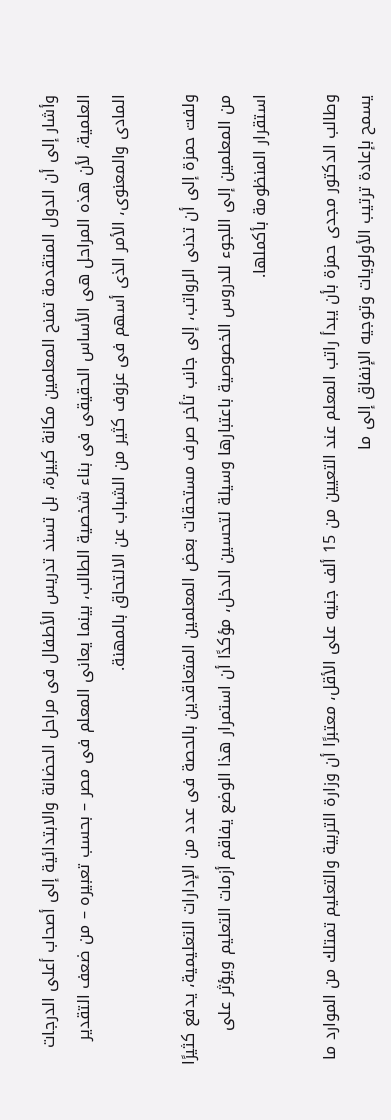وأشار إلى أن الدول المتقدمة تمنح المعلمين مكانة كبيرة، بل تسند تدريس الأطفال فى مراحل الحضانة والابتدائية إلى أصحاب أعلى الدرجات العلمية، لأن هذه المراحل هى الأساس الحقيقى فى بناء شخصية الطالب، بينما يعانى المعلم فى مصر – بحسب تعبيره – من ضعف التقدير المادى والمعنوى، الأمر الذى أسهم فى عزوف كثير من الشباب عن الالتحاق بالمهنة.

ولفت حمزة إلى أن تدنى الرواتب، إلى جانب تأخر صرف مستحقات بعض المعلمين المتعاقدين بالحصة فى عدد من الإدارات التعليمية، يدفع كثيرًا من المعلمين إلى اللجوء للدروس الخصوصية باعتبارها وسيلة لتحسين الدخل، مؤكدًا أن استمرار هذا الوضع يفاقم أزمات التعليم ويؤثر على استقرار المنظومة بأكملها.

وطالب الدكتور مجدى حمزة بأن يبدأ راتب المعلم عند التعيين من 15 ألف جنيه على الأقل، معتبرًا أن وزارة التربية والتعليم تمتلك من الموارد ما يسمح بإعادة ترتيب الأولويات وتوجيه الإنفاق إلى ما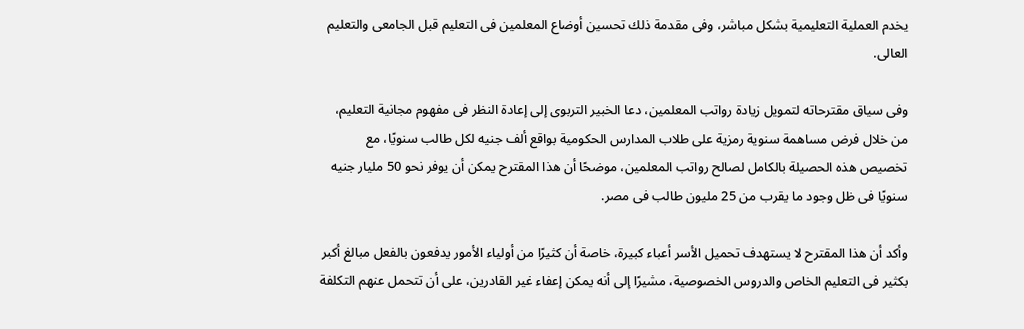يخدم العملية التعليمية بشكل مباشر، وفى مقدمة ذلك تحسين أوضاع المعلمين فى التعليم قبل الجامعى والتعليم العالى.

وفى سياق مقترحاته لتمويل زيادة رواتب المعلمين، دعا الخبير التربوى إلى إعادة النظر فى مفهوم مجانية التعليم، من خلال فرض مساهمة سنوية رمزية على طلاب المدارس الحكومية بواقع ألف جنيه لكل طالب سنويًا، مع تخصيص هذه الحصيلة بالكامل لصالح رواتب المعلمين، موضحًا أن هذا المقترح يمكن أن يوفر نحو 50 مليار جنيه سنويًا فى ظل وجود ما يقرب من 25 مليون طالب فى مصر.

وأكد أن هذا المقترح لا يستهدف تحميل الأسر أعباء كبيرة، خاصة أن كثيرًا من أولياء الأمور يدفعون بالفعل مبالغ أكبر بكثير فى التعليم الخاص والدروس الخصوصية، مشيرًا إلى أنه يمكن إعفاء غير القادرين، على أن تتحمل عنهم التكلفة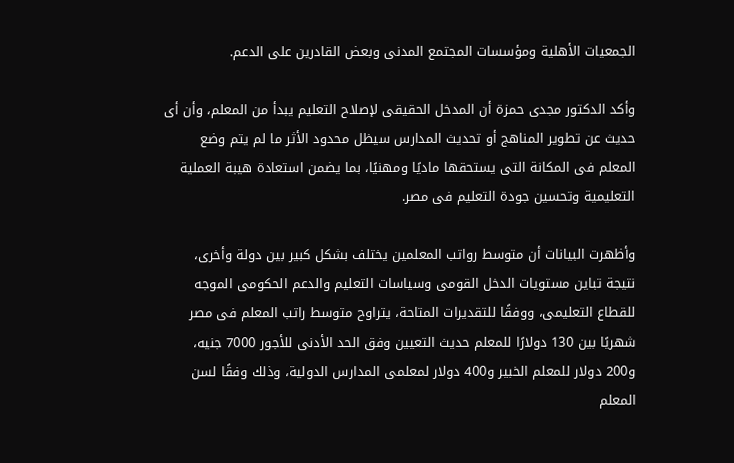الجمعيات الأهلية ومؤسسات المجتمع المدنى وبعض القادرين على الدعم.

وأكد الدكتور مجدى حمزة أن المدخل الحقيقى لإصلاح التعليم يبدأ من المعلم، وأن أى حديث عن تطوير المناهج أو تحديث المدارس سيظل محدود الأثر ما لم يتم وضع المعلم فى المكانة التى يستحقها ماديًا ومهنيًا، بما يضمن استعادة هيبة العملية التعليمية وتحسين جودة التعليم فى مصر.

وأظهرت البيانات أن متوسط رواتب المعلمين يختلف بشكل كبير بين دولة وأخرى، نتيجة تباين مستويات الدخل القومى وسياسات التعليم والدعم الحكومى الموجه للقطاع التعليمى، ووفقًا للتقديرات المتاحة، يتراوح متوسط راتب المعلم فى مصر شهريًا بين 130 دولارًا للمعلم حديث التعيين وفق الحد الأدنى للأجور 7000 جنيه، و200 دولار للمعلم الخبير و400 دولار لمعلمى المدارس الدولية، وذلك وفقًا لسن المعلم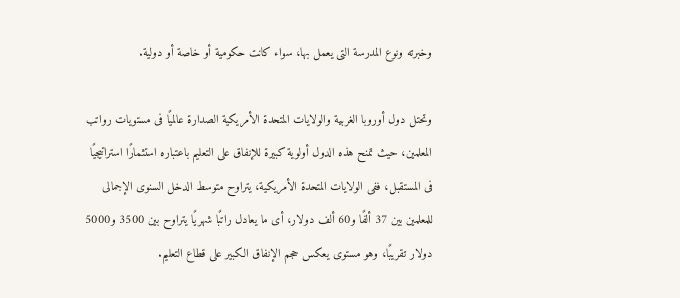وخبرته ونوع المدرسة التى يعمل بها، سواء كانت حكومية أو خاصة أو دولية.

وتحتل دول أوروبا الغربية والولايات المتحدة الأمريكية الصدارة عالميًا فى مستويات رواتب المعلمين، حيث تمنح هذه الدول أولوية كبيرة للإنفاق على التعليم باعتباره استثمارًا استراتيجيًا فى المستقبل، ففى الولايات المتحدة الأمريكية، يتراوح متوسط الدخل السنوى الإجمالى للمعلمين بين 37 ألفًا و60 ألف دولار، أى ما يعادل راتبًا شهريًا يتراوح بين 3500 و5000 دولار تقريبًا، وهو مستوى يعكس حجم الإنفاق الكبير على قطاع التعليم.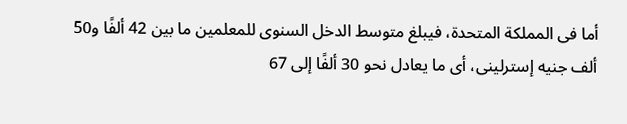أما فى المملكة المتحدة، فيبلغ متوسط الدخل السنوى للمعلمين ما بين 42 ألفًا و50 ألف جنيه إسترلينى، أى ما يعادل نحو 30 ألفًا إلى 67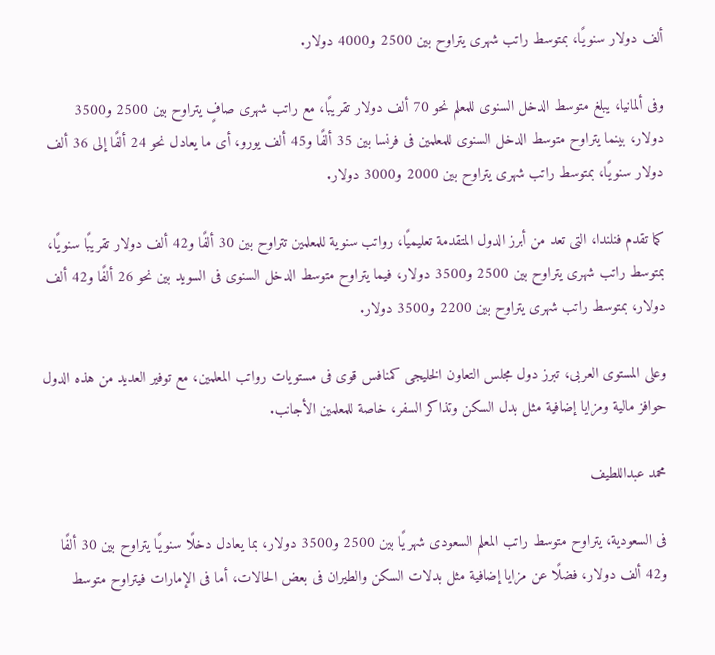ألف دولار سنويًا، بمتوسط راتب شهرى يتراوح بين 2500 و4000 دولار.

وفى ألمانيا، يبلغ متوسط الدخل السنوى للمعلم نحو 70 ألف دولار تقريبًا، مع راتب شهرى صافٍ يتراوح بين 2500 و3500 دولار، بينما يتراوح متوسط الدخل السنوى للمعلمين فى فرنسا بين 35 ألفًا و45 ألف يورو، أى ما يعادل نحو 24 ألفًا إلى 36 ألف دولار سنويًا، بمتوسط راتب شهرى يتراوح بين 2000 و3000 دولار.

كما تقدم فنلندا، التى تعد من أبرز الدول المتقدمة تعليميًا، رواتب سنوية للمعلمين تتراوح بين 30 ألفًا و42 ألف دولار تقريبًا سنويًا، بمتوسط راتب شهرى يتراوح بين 2500 و3500 دولار، فيما يتراوح متوسط الدخل السنوى فى السويد بين نحو 26 ألفًا و42 ألف دولار، بمتوسط راتب شهرى يتراوح بين 2200 و3500 دولار.

وعلى المستوى العربى، تبرز دول مجلس التعاون الخليجى كمنافس قوى فى مستويات رواتب المعلمين، مع توفير العديد من هذه الدول حوافز مالية ومزايا إضافية مثل بدل السكن وتذاكر السفر، خاصة للمعلمين الأجانب.

محمد عبداللطيف

فى السعودية، يتراوح متوسط راتب المعلم السعودى شهريًا بين 2500 و3500 دولار، بما يعادل دخلًا سنويًا يتراوح بين 30 ألفًا و42 ألف دولار، فضلًا عن مزايا إضافية مثل بدلات السكن والطيران فى بعض الحالات، أما فى الإمارات فيتراوح متوسط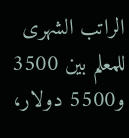الراتب الشهرى للمعلم بين 3500 و5500 دولار،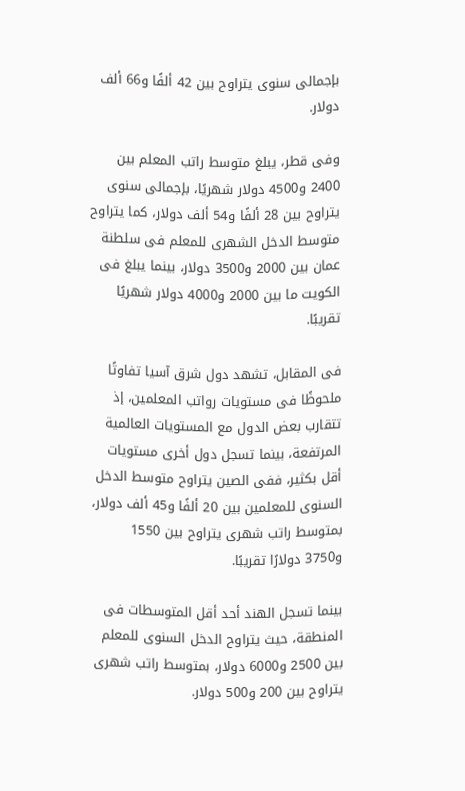بإجمالى سنوى يتراوح بين 42 ألفًا و66 ألف دولار.

وفى قطر، يبلغ متوسط راتب المعلم بين 2400 و4500 دولار شهريًا، بإجمالى سنوى يتراوح بين 28 ألفًا و54 ألف دولار، كما يتراوح متوسط الدخل الشهرى للمعلم فى سلطنة عمان بين 2000 و3500 دولار، بينما يبلغ فى الكويت ما بين 2000 و4000 دولار شهريًا تقريبًا.

فى المقابل، تشهد دول شرق آسيا تفاوتًا ملحوظًا فى مستويات رواتب المعلمين، إذ تتقارب بعض الدول مع المستويات العالمية المرتفعة، بينما تسجل دول أخرى مستويات أقل بكثير، ففى الصين يتراوح متوسط الدخل السنوى للمعلمين بين 20 ألفًا و45 ألف دولار، بمتوسط راتب شهرى يتراوح بين 1550 و3750 دولارًا تقريبًا.

بينما تسجل الهند أحد أقل المتوسطات فى المنطقة، حيث يتراوح الدخل السنوى للمعلم بين 2500 و6000 دولار، بمتوسط راتب شهرى يتراوح بين 200 و500 دولار.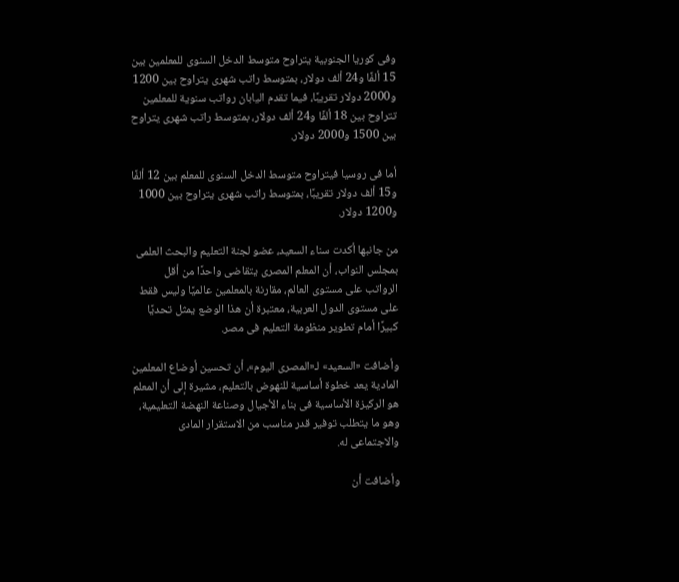وفى كوريا الجنوبية يتراوح متوسط الدخل السنوى للمعلمين بين 15 ألفًا و24 ألف دولار، بمتوسط راتب شهرى يتراوح بين 1200 و2000 دولار تقريبًا، فيما تقدم اليابان رواتب سنوية للمعلمين تتراوح بين 18 ألفًا و24 ألف دولار، بمتوسط راتب شهرى يتراوح بين 1500 و2000 دولار.

أما فى روسيا فيتراوح متوسط الدخل السنوى للمعلم بين 12 ألفًا و15 ألف دولار تقريبًا، بمتوسط راتب شهرى يتراوح بين 1000 و1200 دولار.

من جانبها أكدت سناء السعيد، عضو لجنة التعليم والبحث العلمى بمجلس النواب، أن المعلم المصرى يتقاضى واحدًا من أقل الرواتب على مستوى العالم، مقارنة بالمعلمين عالميًا وليس فقط على مستوى الدول العربية، معتبرة أن هذا الوضع يمثل تحديًا كبيرًا أمام تطوير منظومة التعليم فى مصر.

وأضافت «السعيد» لـ«المصرى اليوم»، أن تحسين أوضاع المعلمين المادية يعد خطوة أساسية للنهوض بالتعليم، مشيرة إلى أن المعلم هو الركيزة الأساسية فى بناء الأجيال وصناعة النهضة التعليمية، وهو ما يتطلب توفير قدر مناسب من الاستقرار المادى والاجتماعى له.

وأضافت أن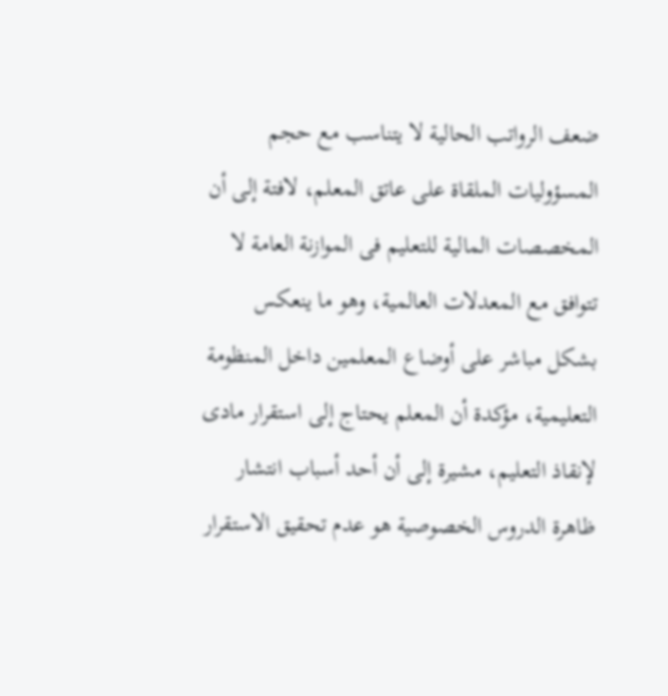ضعف الرواتب الحالية لا يتناسب مع حجم المسؤوليات الملقاة على عاتق المعلم، لافتة إلى أن المخصصات المالية للتعليم فى الموازنة العامة لا تتوافق مع المعدلات العالمية، وهو ما ينعكس بشكل مباشر على أوضاع المعلمين داخل المنظومة التعليمية، مؤكدة أن المعلم يحتاج إلى استقرار مادى لإنقاذ التعليم، مشيرة إلى أن أحد أسباب انتشار ظاهرة الدروس الخصوصية هو عدم تحقيق الاستقرار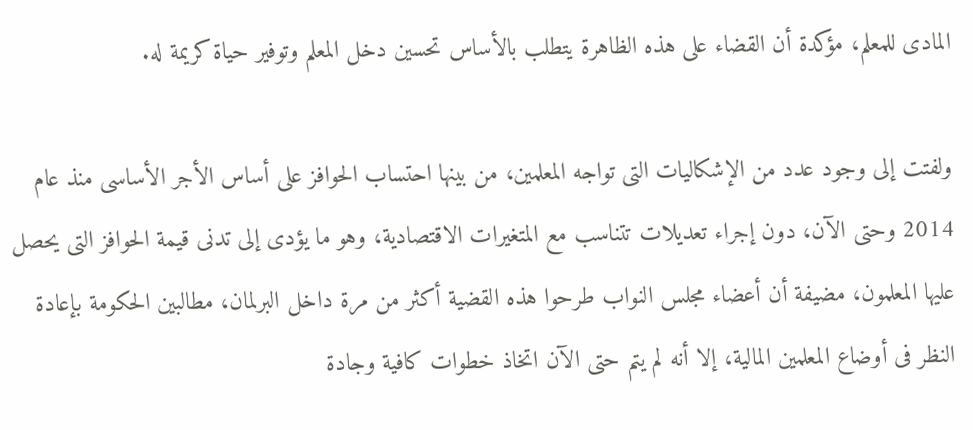المادى للمعلم، مؤكدة أن القضاء على هذه الظاهرة يتطلب بالأساس تحسين دخل المعلم وتوفير حياة كريمة له.

ولفتت إلى وجود عدد من الإشكاليات التى تواجه المعلمين، من بينها احتساب الحوافز على أساس الأجر الأساسى منذ عام 2014 وحتى الآن، دون إجراء تعديلات تتناسب مع المتغيرات الاقتصادية، وهو ما يؤدى إلى تدنى قيمة الحوافز التى يحصل عليها المعلمون، مضيفة أن أعضاء مجلس النواب طرحوا هذه القضية أكثر من مرة داخل البرلمان، مطالبين الحكومة بإعادة النظر فى أوضاع المعلمين المالية، إلا أنه لم يتم حتى الآن اتخاذ خطوات كافية وجادة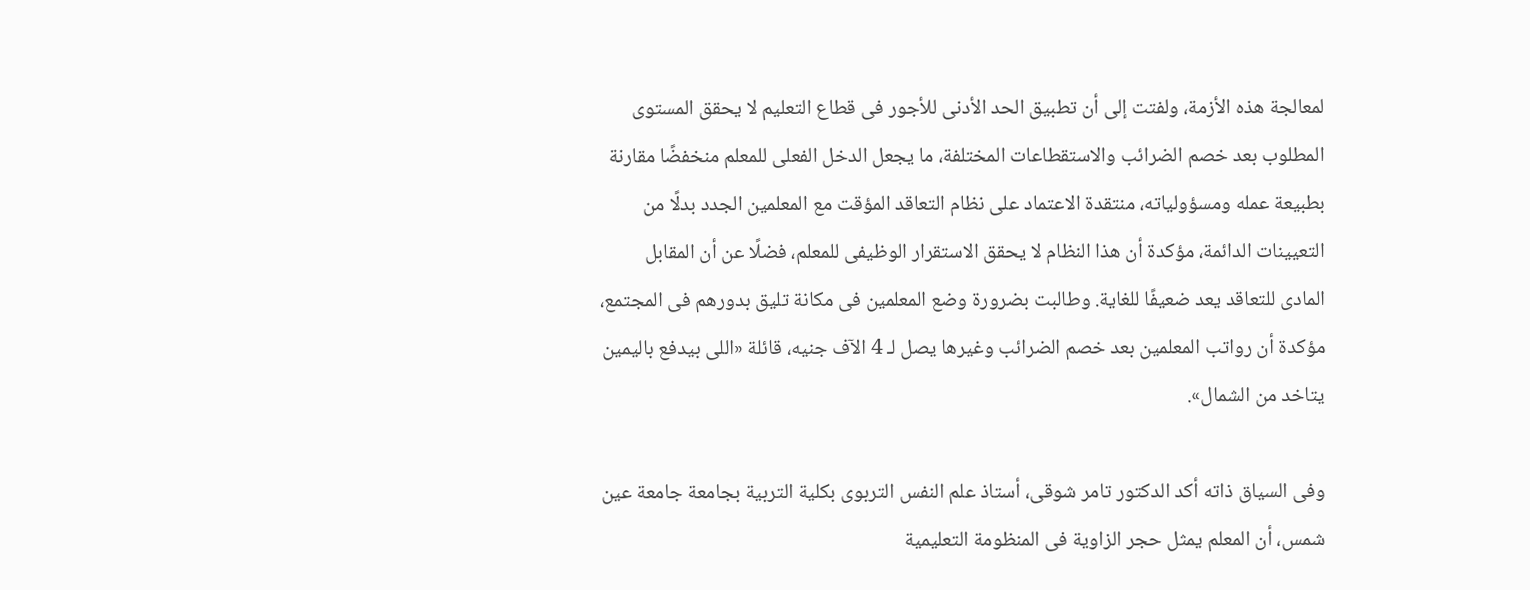لمعالجة هذه الأزمة، ولفتت إلى أن تطبيق الحد الأدنى للأجور فى قطاع التعليم لا يحقق المستوى المطلوب بعد خصم الضرائب والاستقطاعات المختلفة، ما يجعل الدخل الفعلى للمعلم منخفضًا مقارنة بطبيعة عمله ومسؤولياته، منتقدة الاعتماد على نظام التعاقد المؤقت مع المعلمين الجدد بدلًا من التعيينات الدائمة، مؤكدة أن هذا النظام لا يحقق الاستقرار الوظيفى للمعلم، فضلًا عن أن المقابل المادى للتعاقد يعد ضعيفًا للغاية. وطالبت بضرورة وضع المعلمين فى مكانة تليق بدورهم فى المجتمع، مؤكدة أن رواتب المعلمين بعد خصم الضرائب وغيرها يصل لـ 4 الآف جنيه، قائلة «اللى بيدفع باليمين يتاخد من الشمال».

وفى السياق ذاته أكد الدكتور تامر شوقى، أستاذ علم النفس التربوى بكلية التربية بجامعة جامعة عين شمس، أن المعلم يمثل حجر الزاوية فى المنظومة التعليمية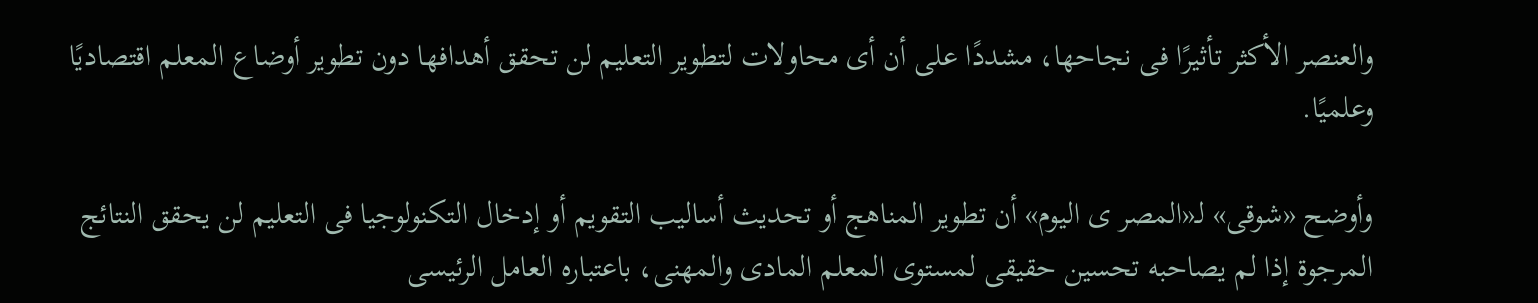والعنصر الأكثر تأثيرًا فى نجاحها، مشددًا على أن أى محاولات لتطوير التعليم لن تحقق أهدافها دون تطوير أوضاع المعلم اقتصاديًا وعلميًا.

وأوضح «شوقى» لـ«المصر ى اليوم» أن تطوير المناهج أو تحديث أساليب التقويم أو إدخال التكنولوجيا فى التعليم لن يحقق النتائج المرجوة إذا لم يصاحبه تحسين حقيقى لمستوى المعلم المادى والمهنى، باعتباره العامل الرئيسى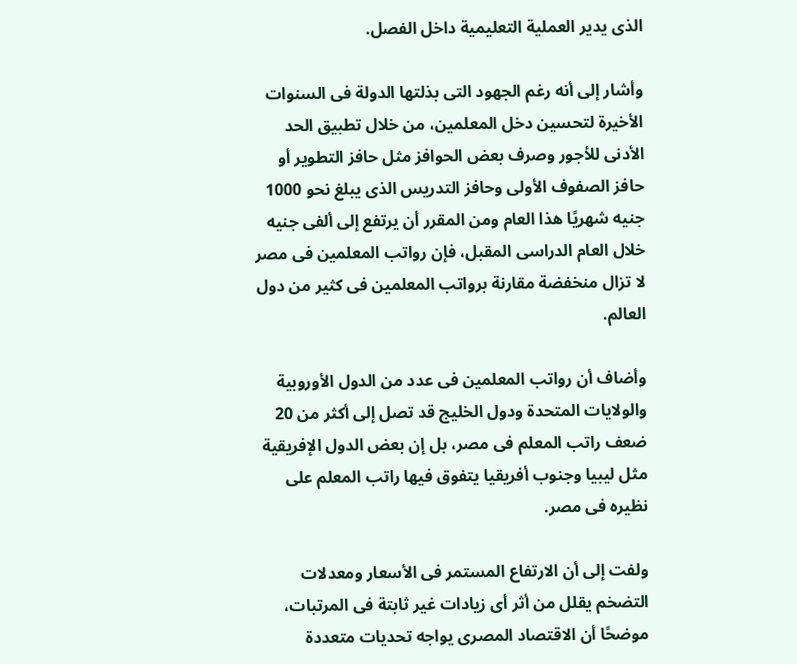الذى يدير العملية التعليمية داخل الفصل.

وأشار إلى أنه رغم الجهود التى بذلتها الدولة فى السنوات الأخيرة لتحسين دخل المعلمين، من خلال تطبيق الحد الأدنى للأجور وصرف بعض الحوافز مثل حافز التطوير أو حافز الصفوف الأولى وحافز التدريس الذى يبلغ نحو 1000 جنيه شهريًا هذا العام ومن المقرر أن يرتفع إلى ألفى جنيه خلال العام الدراسى المقبل، فإن رواتب المعلمين فى مصر لا تزال منخفضة مقارنة برواتب المعلمين فى كثير من دول العالم.

وأضاف أن رواتب المعلمين فى عدد من الدول الأوروبية والولايات المتحدة ودول الخليج قد تصل إلى أكثر من 20 ضعف راتب المعلم فى مصر، بل إن بعض الدول الإفريقية مثل ليبيا وجنوب أفريقيا يتفوق فيها راتب المعلم على نظيره فى مصر.

ولفت إلى أن الارتفاع المستمر فى الأسعار ومعدلات التضخم يقلل من أثر أى زيادات غير ثابتة فى المرتبات، موضحًا أن الاقتصاد المصرى يواجه تحديات متعددة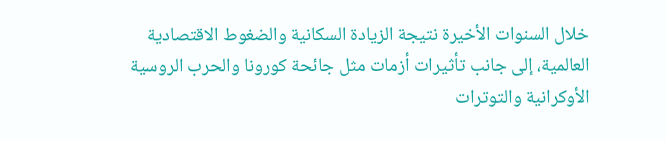خلال السنوات الأخيرة نتيجة الزيادة السكانية والضغوط الاقتصادية العالمية، إلى جانب تأثيرات أزمات مثل جائحة كورونا والحرب الروسية الأوكرانية والتوترات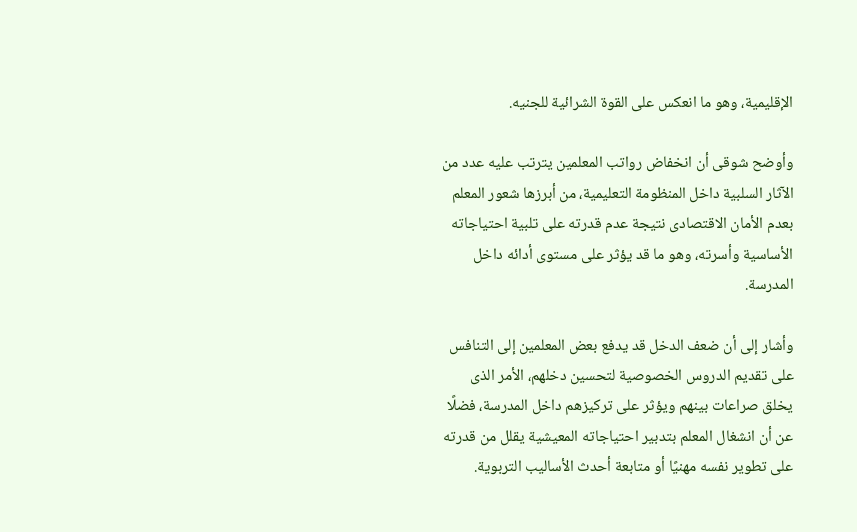الإقليمية، وهو ما انعكس على القوة الشرائية للجنيه.

وأوضح شوقى أن انخفاض رواتب المعلمين يترتب عليه عدد من الآثار السلبية داخل المنظومة التعليمية، من أبرزها شعور المعلم بعدم الأمان الاقتصادى نتيجة عدم قدرته على تلبية احتياجاته الأساسية وأسرته، وهو ما قد يؤثر على مستوى أدائه داخل المدرسة.

وأشار إلى أن ضعف الدخل قد يدفع بعض المعلمين إلى التنافس على تقديم الدروس الخصوصية لتحسين دخلهم، الأمر الذى يخلق صراعات بينهم ويؤثر على تركيزهم داخل المدرسة، فضلًا عن أن انشغال المعلم بتدبير احتياجاته المعيشية يقلل من قدرته على تطوير نفسه مهنيًا أو متابعة أحدث الأساليب التربوية.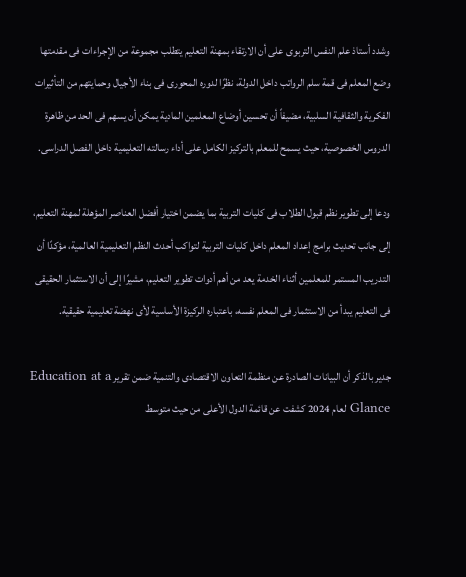وشدد أستاذ علم النفس التربوى على أن الارتقاء بمهنة التعليم يتطلب مجموعة من الإجراءات فى مقدمتها وضع المعلم فى قمة سلم الرواتب داخل الدولة، نظرًا لدوره المحورى فى بناء الأجيال وحمايتهم من التأثيرات الفكرية والثقافية السلبية، مضيفاً أن تحسين أوضاع المعلمين المادية يمكن أن يسهم فى الحد من ظاهرة الدروس الخصوصية، حيث يسمح للمعلم بالتركيز الكامل على أداء رسالته التعليمية داخل الفصل الدراسى.

ودعا إلى تطوير نظم قبول الطلاب فى كليات التربية بما يضمن اختيار أفضل العناصر المؤهلة لمهنة التعليم، إلى جانب تحديث برامج إعداد المعلم داخل كليات التربية لتواكب أحدث النظم التعليمية العالمية، مؤكدًا أن التدريب المستمر للمعلمين أثناء الخدمة يعد من أهم أدوات تطوير التعليم، مشيرًا إلى أن الاستثمار الحقيقى فى التعليم يبدأ من الاستثمار فى المعلم نفسه، باعتباره الركيزة الأساسية لأى نهضة تعليمية حقيقية.

جدير بالذكر أن البيانات الصادرة عن منظمة التعاون الاقتصادى والتنمية ضمن تقرير Education at a Glance لعام 2024 كشفت عن قائمة الدول الأعلى من حيث متوسط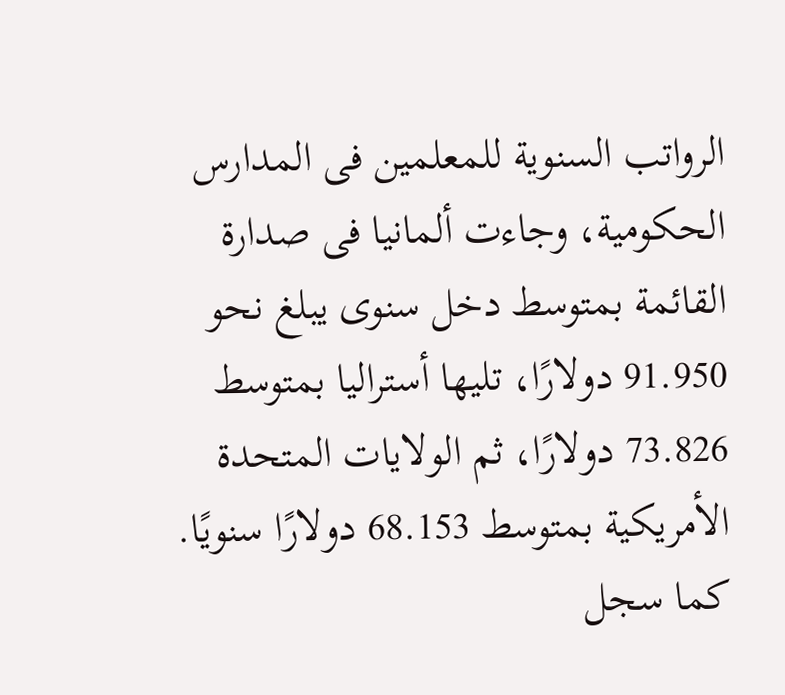الرواتب السنوية للمعلمين فى المدارس الحكومية، وجاءت ألمانيا فى صدارة القائمة بمتوسط دخل سنوى يبلغ نحو 91.950 دولارًا، تليها أستراليا بمتوسط 73.826 دولارًا، ثم الولايات المتحدة الأمريكية بمتوسط 68.153 دولارًا سنويًا. كما سجل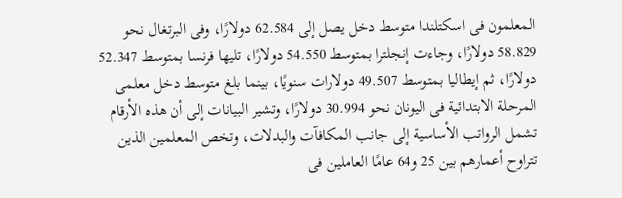المعلمون فى اسكتلندا متوسط دخل يصل إلى 62.584 دولارًا، وفى البرتغال نحو 58.829 دولارًا، وجاءت إنجلترا بمتوسط 54.550 دولارًا، تليها فرنسا بمتوسط 52.347 دولارًا، ثم إيطاليا بمتوسط 49.507 دولارات سنويًا، بينما بلغ متوسط دخل معلمى المرحلة الابتدائية فى اليونان نحو 30.994 دولارًا، وتشير البيانات إلى أن هذه الأرقام تشمل الرواتب الأساسية إلى جانب المكافآت والبدلات، وتخص المعلمين الذين تتراوح أعمارهم بين 25 و64 عامًا العاملين فى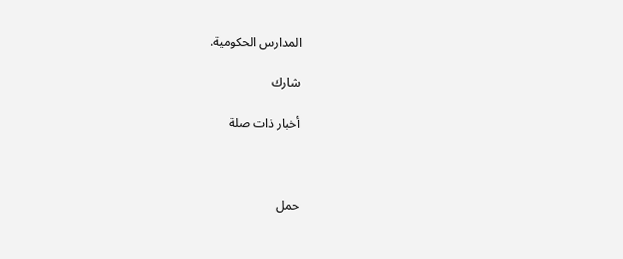المدارس الحكومية.

شارك

أخبار ذات صلة



حمل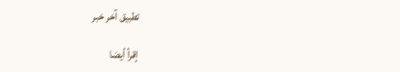تطبيق آخر خبر

إقرأ أيضا